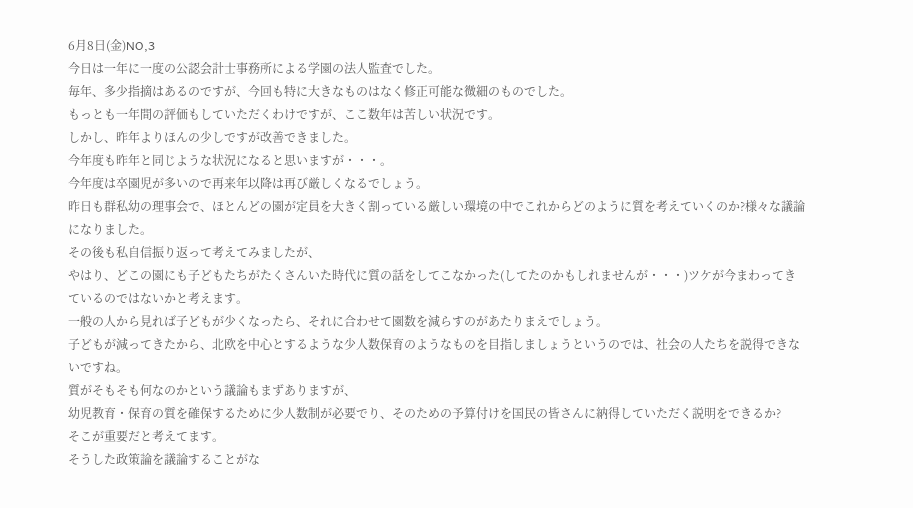6月8日(金)NO,3
今日は一年に一度の公認会計士事務所による学園の法人監査でした。
毎年、多少指摘はあるのですが、今回も特に大きなものはなく修正可能な微細のものでした。
もっとも一年間の評価もしていただくわけですが、ここ数年は苦しい状況です。
しかし、昨年よりほんの少しですが改善できました。
今年度も昨年と同じような状況になると思いますが・・・。
今年度は卒園児が多いので再来年以降は再び厳しくなるでしょう。
昨日も群私幼の理事会で、ほとんどの園が定員を大きく割っている厳しい環境の中でこれからどのように質を考えていくのか?様々な議論になりました。
その後も私自信振り返って考えてみましたが、
やはり、どこの園にも子どもたちがたくさんいた時代に質の話をしてこなかった(してたのかもしれませんが・・・)ツケが今まわってきているのではないかと考えます。
一般の人から見れば子どもが少くなったら、それに合わせて園数を減らすのがあたりまえでしょう。
子どもが減ってきたから、北欧を中心とするような少人数保育のようなものを目指しましょうというのでは、社会の人たちを説得できないですね。
質がそもそも何なのかという議論もまずありますが、
幼児教育・保育の質を確保するために少人数制が必要でり、そのための予算付けを国民の皆さんに納得していただく説明をできるか?
そこが重要だと考えてます。
そうした政策論を議論することがな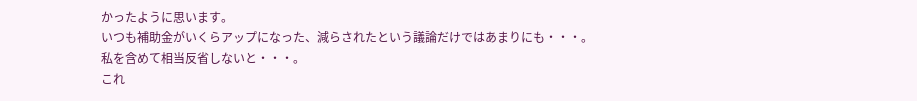かったように思います。
いつも補助金がいくらアップになった、減らされたという議論だけではあまりにも・・・。
私を含めて相当反省しないと・・・。
これ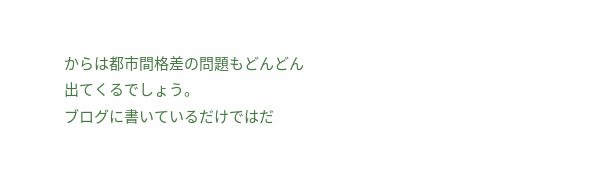からは都市間格差の問題もどんどん出てくるでしょう。
ブログに書いているだけではだ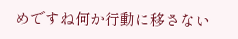めですね何か行動に移さない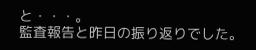と・・・。
監査報告と昨日の振り返りでした。